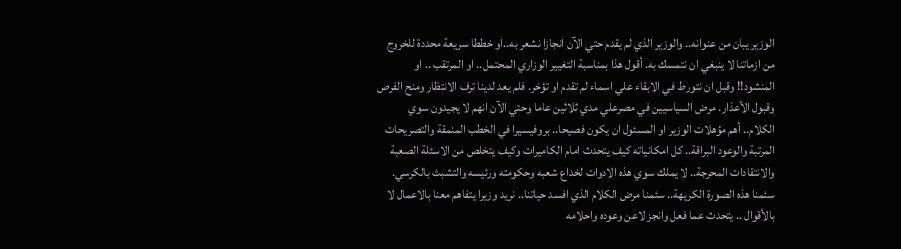الوزير يبان من عنوانه.. والوزير الذي لم يقدم حتي الآن انجازا نشعر به..او خططا سريعة محددة للخروج من ازماتنا لا ينبغي ان نتمسك به. أقول هذا بمناسبة التغيير الوزاري المحتمل.. او المرتقب .. او المنشود!! وقبل ان نتورط في الابقاء علي اسماء لم تقدم او تؤخر. فلم يعد لدينا ترف الانتظار ومنح الفرص وقبول الأعذار. مرض السياسيين في مصرعلي مدي ثلاثين عاما وحتي الآن انهم لا يجيدون سوي الكلام.. أهم مؤهلات الوزير او المسئول ان يكون فصيحا.. بروفيسيرا في الخطب المنمقة والتصريحات المرتبة والوعود البراقة.. كل امكانياته كيف يتحدث امام الكاميرات وكيف يتخلص من الاسئلة الصعبة والانتقادات المحرجة.. لا يملك سوي هذه الادوات لخداع شعبه وحكومته ورئيسه والتشبث بالكرسي. سئمنا هذه الصورة الكريهة.. سئمنا مرض الكلام الذي افسد حياتنا.. نريد وزيرا يتفاهم معنا بالاعمال لا بالأقوال .. يتحدث عما فعل وانجز لاعن وعوده واحلامه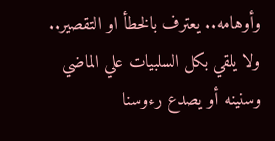وأوهامه.. يعترف بالخطأ او التقصير.. ولا يلقي بكل السلبيات علي الماضي وسنينه أو يصدع رءوسنا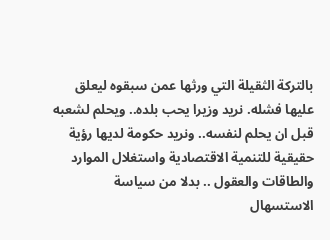بالتركة الثقيلة التي ورثها عمن سبقوه ليعلق عليها فشله. نريد وزيرا يحب بلده.. ويحلم لشعبه قبل ان يحلم لنفسه.. ونريد حكومة لديها رؤية حقيقية للتنمية الاقتصادية واستغلال الموارد والطاقات والعقول .. بدلا من سياسة الاستسهال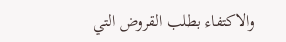والاكتفاء بطلب القروض التي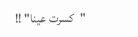"كسرت عينا" !!